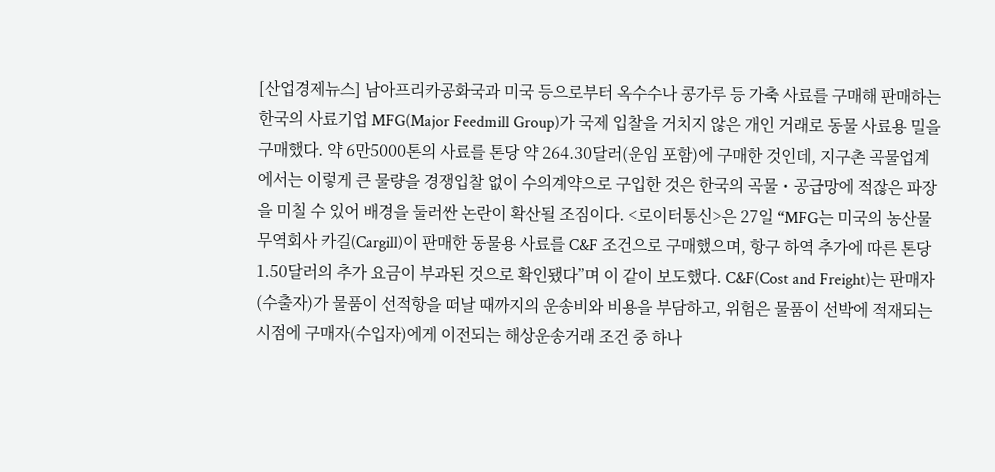[산업경제뉴스] 남아프리카공화국과 미국 등으로부터 옥수수나 콩가루 등 가축 사료를 구매해 판매하는 한국의 사료기업 MFG(Major Feedmill Group)가 국제 입찰을 거치지 않은 개인 거래로 동물 사료용 밀을 구매했다. 약 6만5000톤의 사료를 톤당 약 264.30달러(운임 포함)에 구매한 것인데, 지구촌 곡물업계에서는 이렇게 큰 물량을 경쟁입찰 없이 수의계약으로 구입한 것은 한국의 곡물・공급망에 적잖은 파장을 미칠 수 있어 배경을 둘러싼 논란이 확산될 조짐이다. <로이터통신>은 27일 “MFG는 미국의 농산물 무역회사 카길(Cargill)이 판매한 동물용 사료를 C&F 조건으로 구매했으며, 항구 하역 추가에 따른 톤당 1.50달러의 추가 요금이 부과된 것으로 확인됐다”며 이 같이 보도했다. C&F(Cost and Freight)는 판매자(수출자)가 물품이 선적항을 떠날 때까지의 운송비와 비용을 부담하고, 위험은 물품이 선박에 적재되는 시점에 구매자(수입자)에게 이전되는 해상운송거래 조건 중 하나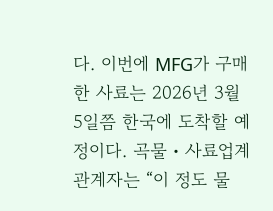다. 이번에 MFG가 구매한 사료는 2026년 3월 5일쯤 한국에 도착할 예정이다. 곡물・사료업계 관계자는 “이 정도 물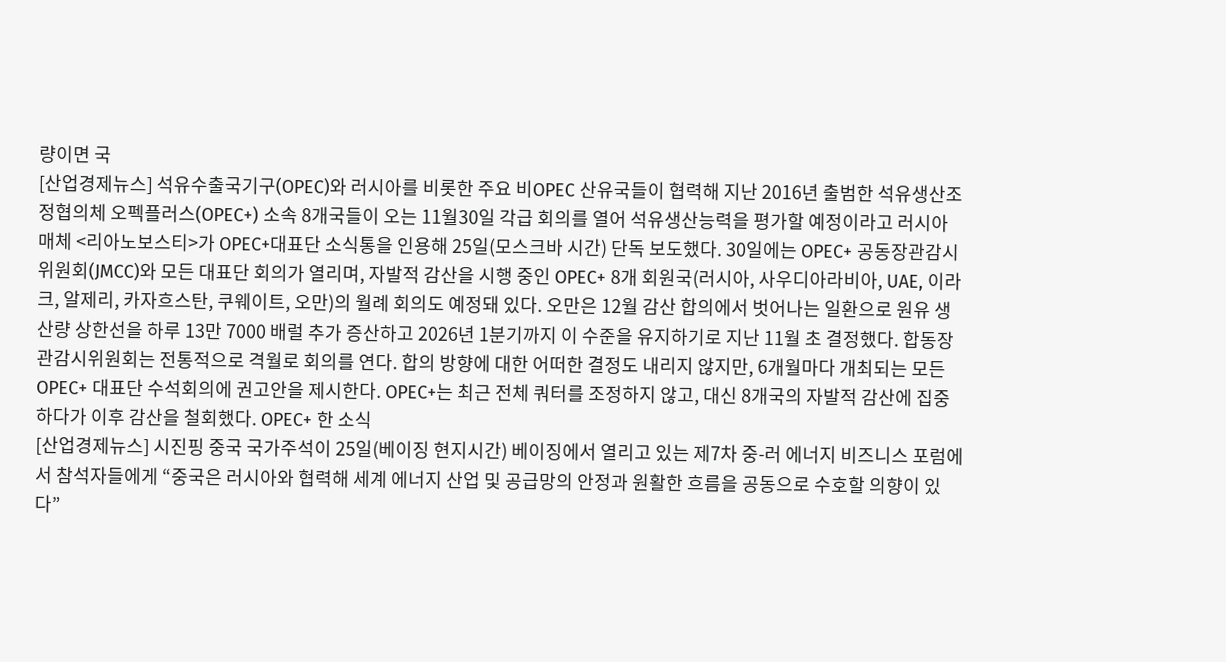량이면 국
[산업경제뉴스] 석유수출국기구(OPEC)와 러시아를 비롯한 주요 비OPEC 산유국들이 협력해 지난 2016년 출범한 석유생산조정협의체 오펙플러스(OPEC+) 소속 8개국들이 오는 11월30일 각급 회의를 열어 석유생산능력을 평가할 예정이라고 러시아 매체 <리아노보스티>가 OPEC+대표단 소식통을 인용해 25일(모스크바 시간) 단독 보도했다. 30일에는 OPEC+ 공동장관감시위원회(JMCC)와 모든 대표단 회의가 열리며, 자발적 감산을 시행 중인 OPEC+ 8개 회원국(러시아, 사우디아라비아, UAE, 이라크, 알제리, 카자흐스탄, 쿠웨이트, 오만)의 월례 회의도 예정돼 있다. 오만은 12월 감산 합의에서 벗어나는 일환으로 원유 생산량 상한선을 하루 13만 7000 배럴 추가 증산하고 2026년 1분기까지 이 수준을 유지하기로 지난 11월 초 결정했다. 합동장관감시위원회는 전통적으로 격월로 회의를 연다. 합의 방향에 대한 어떠한 결정도 내리지 않지만, 6개월마다 개최되는 모든 OPEC+ 대표단 수석회의에 권고안을 제시한다. OPEC+는 최근 전체 쿼터를 조정하지 않고, 대신 8개국의 자발적 감산에 집중하다가 이후 감산을 철회했다. OPEC+ 한 소식
[산업경제뉴스] 시진핑 중국 국가주석이 25일(베이징 현지시간) 베이징에서 열리고 있는 제7차 중-러 에너지 비즈니스 포럼에서 참석자들에게 “중국은 러시아와 협력해 세계 에너지 산업 및 공급망의 안정과 원활한 흐름을 공동으로 수호할 의향이 있다”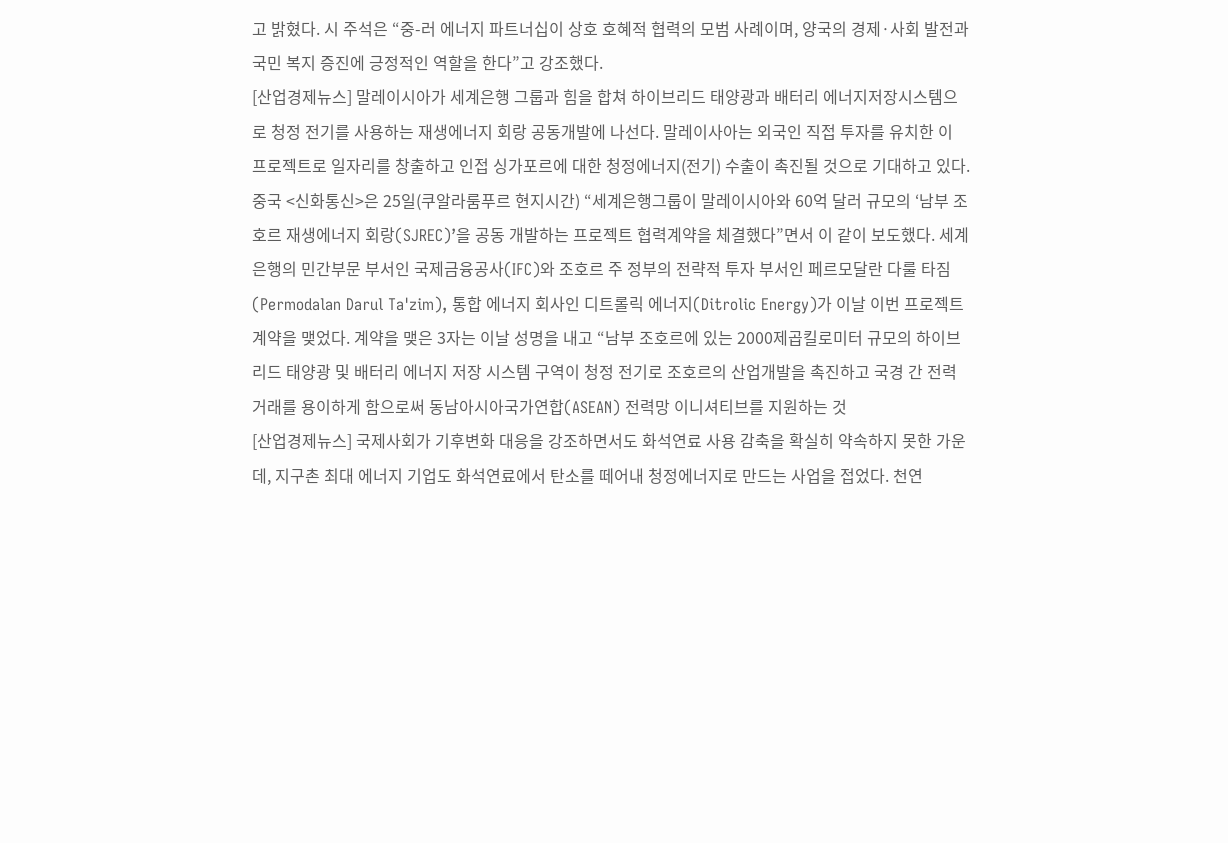고 밝혔다. 시 주석은 “중-러 에너지 파트너십이 상호 호혜적 협력의 모범 사례이며, 양국의 경제·사회 발전과 국민 복지 증진에 긍정적인 역할을 한다”고 강조했다.
[산업경제뉴스] 말레이시아가 세계은행 그룹과 힘을 합쳐 하이브리드 태양광과 배터리 에너지저장시스템으로 청정 전기를 사용하는 재생에너지 회랑 공동개발에 나선다. 말레이사아는 외국인 직접 투자를 유치한 이 프로젝트로 일자리를 창출하고 인접 싱가포르에 대한 청정에너지(전기) 수출이 촉진될 것으로 기대하고 있다. 중국 <신화통신>은 25일(쿠알라룸푸르 현지시간) “세계은행그룹이 말레이시아와 60억 달러 규모의 ‘남부 조호르 재생에너지 회랑(SJREC)’을 공동 개발하는 프로젝트 협력계약을 체결했다”면서 이 같이 보도했다. 세계은행의 민간부문 부서인 국제금융공사(IFC)와 조호르 주 정부의 전략적 투자 부서인 페르모달란 다룰 타짐(Permodalan Darul Ta'zim), 통합 에너지 회사인 디트롤릭 에너지(Ditrolic Energy)가 이날 이번 프로젝트 계약을 맺었다. 계약을 맺은 3자는 이날 성명을 내고 “남부 조호르에 있는 2000제곱킬로미터 규모의 하이브리드 태양광 및 배터리 에너지 저장 시스템 구역이 청정 전기로 조호르의 산업개발을 촉진하고 국경 간 전력 거래를 용이하게 함으로써 동남아시아국가연합(ASEAN) 전력망 이니셔티브를 지원하는 것
[산업경제뉴스] 국제사회가 기후변화 대응을 강조하면서도 화석연료 사용 감축을 확실히 약속하지 못한 가운데, 지구촌 최대 에너지 기업도 화석연료에서 탄소를 떼어내 청정에너지로 만드는 사업을 접었다. 천연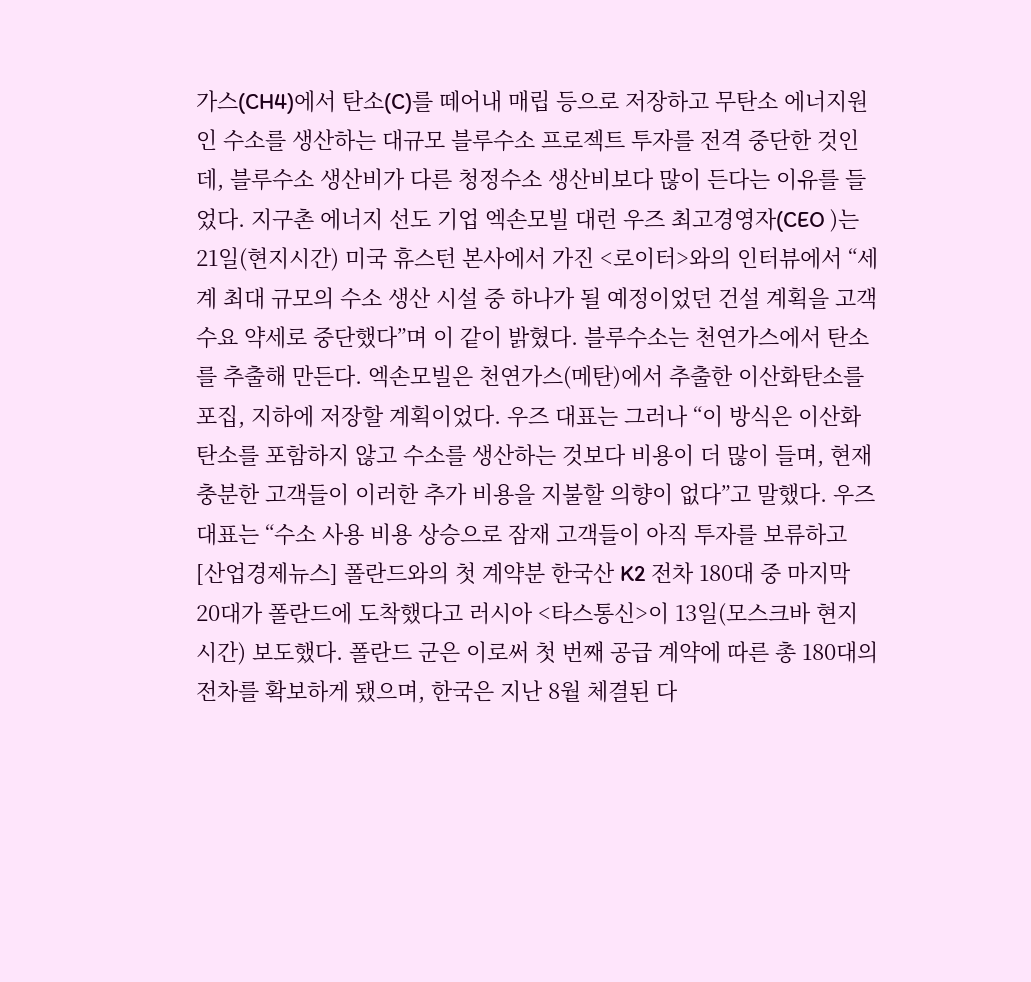가스(CH4)에서 탄소(C)를 떼어내 매립 등으로 저장하고 무탄소 에너지원인 수소를 생산하는 대규모 블루수소 프로젝트 투자를 전격 중단한 것인데, 블루수소 생산비가 다른 청정수소 생산비보다 많이 든다는 이유를 들었다. 지구촌 에너지 선도 기업 엑손모빌 대런 우즈 최고경영자(CEO )는 21일(현지시간) 미국 휴스턴 본사에서 가진 <로이터>와의 인터뷰에서 “세계 최대 규모의 수소 생산 시설 중 하나가 될 예정이었던 건설 계획을 고객 수요 약세로 중단했다”며 이 같이 밝혔다. 블루수소는 천연가스에서 탄소를 추출해 만든다. 엑손모빌은 천연가스(메탄)에서 추출한 이산화탄소를 포집, 지하에 저장할 계획이었다. 우즈 대표는 그러나 “이 방식은 이산화탄소를 포함하지 않고 수소를 생산하는 것보다 비용이 더 많이 들며, 현재 충분한 고객들이 이러한 추가 비용을 지불할 의향이 없다”고 말했다. 우즈 대표는 “수소 사용 비용 상승으로 잠재 고객들이 아직 투자를 보류하고
[산업경제뉴스] 폴란드와의 첫 계약분 한국산 K2 전차 180대 중 마지막 20대가 폴란드에 도착했다고 러시아 <타스통신>이 13일(모스크바 현지시간) 보도했다. 폴란드 군은 이로써 첫 번째 공급 계약에 따른 총 180대의 전차를 확보하게 됐으며, 한국은 지난 8월 체결된 다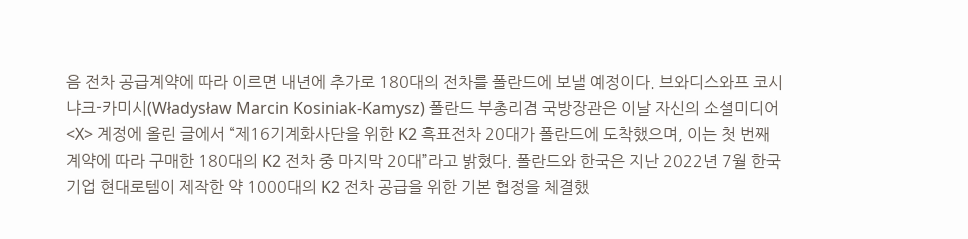음 전차 공급계약에 따라 이르면 내년에 추가로 180대의 전차를 폴란드에 보낼 예정이다. 브와디스와프 코시냐크-카미시(Władysław Marcin Kosiniak-Kamysz) 폴란드 부총리겸 국방장관은 이날 자신의 소셜미디어 <X> 계정에 올린 글에서 “제16기계화사단을 위한 K2 흑표전차 20대가 폴란드에 도착했으며, 이는 첫 번째 계약에 따라 구매한 180대의 K2 전차 중 마지막 20대”라고 밝혔다. 폴란드와 한국은 지난 2022년 7월 한국 기업 현대로템이 제작한 약 1000대의 K2 전차 공급을 위한 기본 협정을 체결했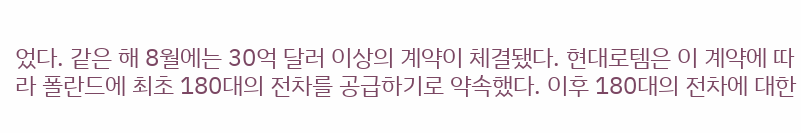었다. 같은 해 8월에는 30억 달러 이상의 계약이 체결됐다. 현대로템은 이 계약에 따라 폴란드에 최초 180대의 전차를 공급하기로 약속했다. 이후 180대의 전차에 대한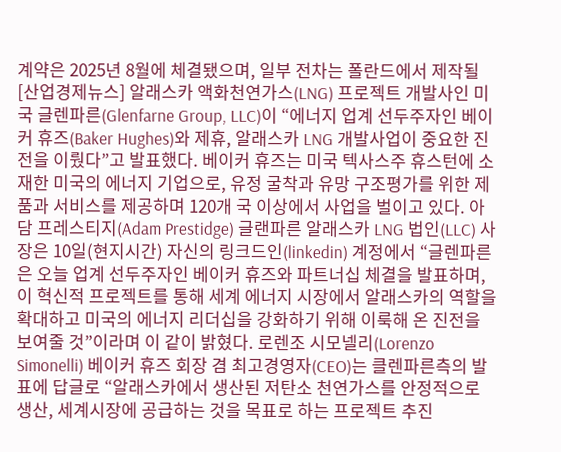계약은 2025년 8월에 체결됐으며, 일부 전차는 폴란드에서 제작될
[산업경제뉴스] 알래스카 액화천연가스(LNG) 프로젝트 개발사인 미국 글렌파른(Glenfarne Group, LLC)이 “에너지 업계 선두주자인 베이커 휴즈(Baker Hughes)와 제휴, 알래스카 LNG 개발사업이 중요한 진전을 이뤘다”고 발표했다. 베이커 휴즈는 미국 텍사스주 휴스턴에 소재한 미국의 에너지 기업으로, 유정 굴착과 유망 구조평가를 위한 제품과 서비스를 제공하며 120개 국 이상에서 사업을 벌이고 있다. 아담 프레스티지(Adam Prestidge) 글랜파른 알래스카 LNG 법인(LLC) 사장은 10일(현지시간) 자신의 링크드인(linkedin) 계정에서 “글렌파른은 오늘 업계 선두주자인 베이커 휴즈와 파트너십 체결을 발표하며, 이 혁신적 프로젝트를 통해 세계 에너지 시장에서 알래스카의 역할을 확대하고 미국의 에너지 리더십을 강화하기 위해 이룩해 온 진전을 보여줄 것”이라며 이 같이 밝혔다. 로렌조 시모넬리(Lorenzo Simonelli) 베이커 휴즈 회장 겸 최고경영자(CEO)는 클렌파른측의 발표에 답글로 “알래스카에서 생산된 저탄소 천연가스를 안정적으로 생산, 세계시장에 공급하는 것을 목표로 하는 프로젝트 추진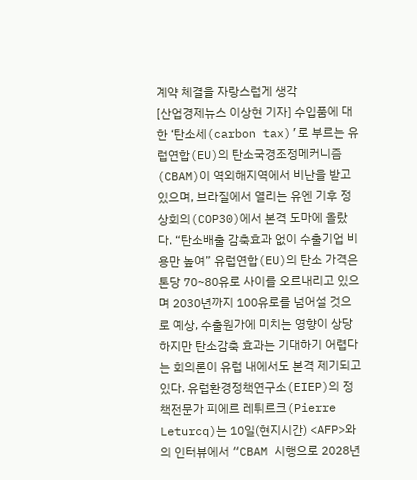계약 체결을 자랑스럽게 생각
[산업경제뉴스 이상현 기자] 수입품에 대한 ‘탄소세(carbon tax)’로 부르는 유럽연합(EU)의 탄소국경조정메커니즘(CBAM)이 역외해지역에서 비난을 받고 있으며, 브라질에서 열리는 유엔 기후 정상회의(COP30)에서 본격 도마에 올랐다. “탄소배출 감축효과 없이 수출기업 비용만 높여” 유럽연합(EU)의 탄소 가격은 톤당 70~80유로 사이를 오르내리고 있으며 2030년까지 100유로를 넘어설 것으로 예상, 수출원가에 미치는 영향이 상당하지만 탄소감축 효과는 기대하기 어렵다는 회의론이 유럽 내에서도 본격 제기되고 있다. 유럽환경정책연구소(EIEP)의 정책전문가 피에르 레튀르크(Pierre Leturcq)는 10일(현지시간) <AFP>와의 인터뷰에서 “CBAM 시행으로 2028년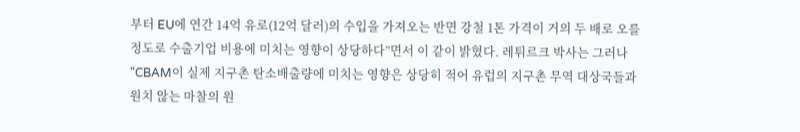부터 EU에 연간 14억 유로(12억 달러)의 수입을 가져오는 반면 강철 1톤 가격이 거의 두 배로 오를 정도로 수출기업 비용에 미치는 영향이 상당하다”면서 이 같이 밝혔다. 레튀르크 박사는 그러나 “CBAM이 실제 지구촌 탄소배출량에 미치는 영향은 상당히 적어 유럽의 지구촌 무역 대상국들과 원치 않는 마찰의 원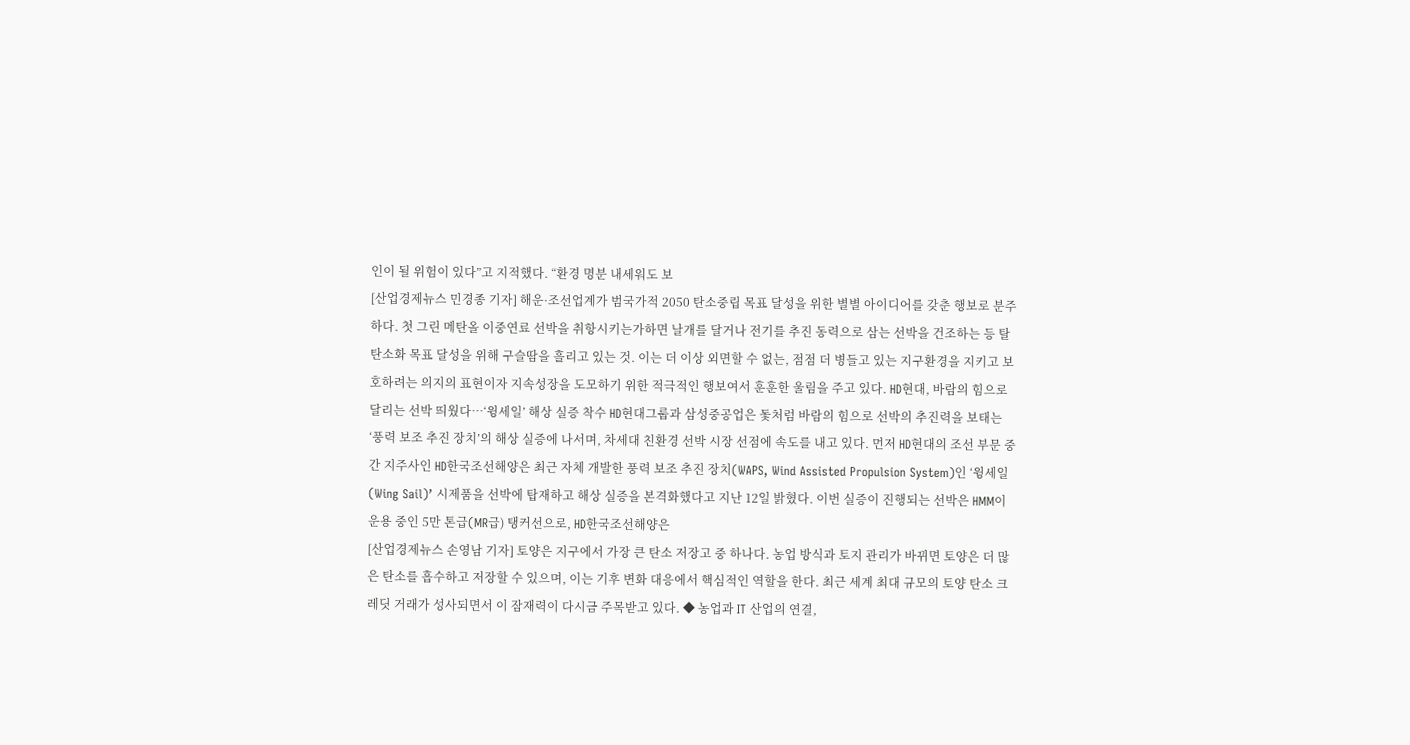인이 될 위험이 있다”고 지적했다. “환경 명분 내세워도 보
[산업경제뉴스 민경종 기자] 해운·조선업계가 범국가적 2050 탄소중립 목표 달성을 위한 별별 아이디어를 갖춘 행보로 분주하다. 첫 그린 메탄올 이중연료 선박을 취항시키는가하면 날개를 달거나 전기를 추진 동력으로 삼는 선박을 건조하는 등 탈탄소화 목표 달성을 위해 구슬땀을 흘리고 있는 것. 이는 더 이상 외면할 수 없는, 점점 더 병들고 있는 지구환경을 지키고 보호하려는 의지의 표현이자 지속성장을 도모하기 위한 적극적인 행보여서 훈훈한 울림을 주고 있다. HD현대, 바람의 힘으로 달리는 선박 띄웠다…‘윙세일’ 해상 실증 착수 HD현대그룹과 삼성중공업은 돛처럼 바람의 힘으로 선박의 추진력을 보태는 ‘풍력 보조 추진 장치’의 해상 실증에 나서며, 차세대 친환경 선박 시장 선점에 속도를 내고 있다. 먼저 HD현대의 조선 부문 중간 지주사인 HD한국조선해양은 최근 자체 개발한 풍력 보조 추진 장치(WAPS, Wind Assisted Propulsion System)인 ‘윙세일(Wing Sail)’ 시제품을 선박에 탑재하고 해상 실증을 본격화했다고 지난 12일 밝혔다. 이번 실증이 진행되는 선박은 HMM이 운용 중인 5만 톤급(MR급) 탱커선으로, HD한국조선해양은
[산업경제뉴스 손영남 기자] 토양은 지구에서 가장 큰 탄소 저장고 중 하나다. 농업 방식과 토지 관리가 바뀌면 토양은 더 많은 탄소를 흡수하고 저장할 수 있으며, 이는 기후 변화 대응에서 핵심적인 역할을 한다. 최근 세계 최대 규모의 토양 탄소 크레딧 거래가 성사되면서 이 잠재력이 다시금 주목받고 있다. ◆ 농업과 IT 산업의 연결,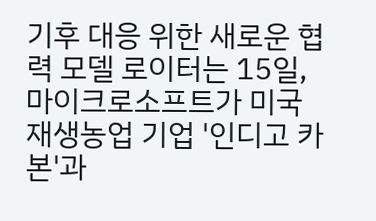기후 대응 위한 새로운 협력 모델 로이터는 15일, 마이크로소프트가 미국 재생농업 기업 '인디고 카본'과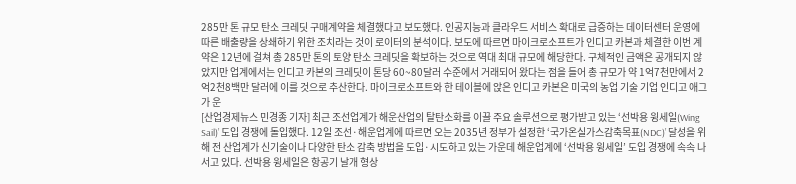285만 톤 규모 탄소 크레딧 구매계약을 체결했다고 보도했다. 인공지능과 클라우드 서비스 확대로 급증하는 데이터센터 운영에 따른 배출량을 상쇄하기 위한 조치라는 것이 로이터의 분석이다. 보도에 따르면 마이크로소프트가 인디고 카본과 체결한 이번 계약은 12년에 걸쳐 총 285만 톤의 토양 탄소 크레딧을 확보하는 것으로 역대 최대 규모에 해당한다. 구체적인 금액은 공개되지 않았지만 업계에서는 인디고 카본의 크레딧이 톤당 60~80달러 수준에서 거래되어 왔다는 점을 들어 총 규모가 약 1억7천만에서 2억2천8백만 달러에 이를 것으로 추산한다. 마이크로소프트와 한 테이블에 앉은 인디고 카본은 미국의 농업 기술 기업 인디고 애그가 운
[산업경제뉴스 민경종 기자] 최근 조선업계가 해운산업의 탈탄소화를 이끌 주요 솔루션으로 평가받고 있는 ‘선박용 윙세일(Wing Sail)’ 도입 경쟁에 돌입했다. 12일 조선·해운업계에 따르면 오는 2035년 정부가 설정한 ‘국가온실가스감축목표(NDC)’ 달성을 위해 전 산업계가 신기술이나 다양한 탄소 감축 방법을 도입·시도하고 있는 가운데 해운업계에 ‘선박용 윙세일’ 도입 경쟁에 속속 나서고 있다. 선박용 윙세일은 항공기 날개 형상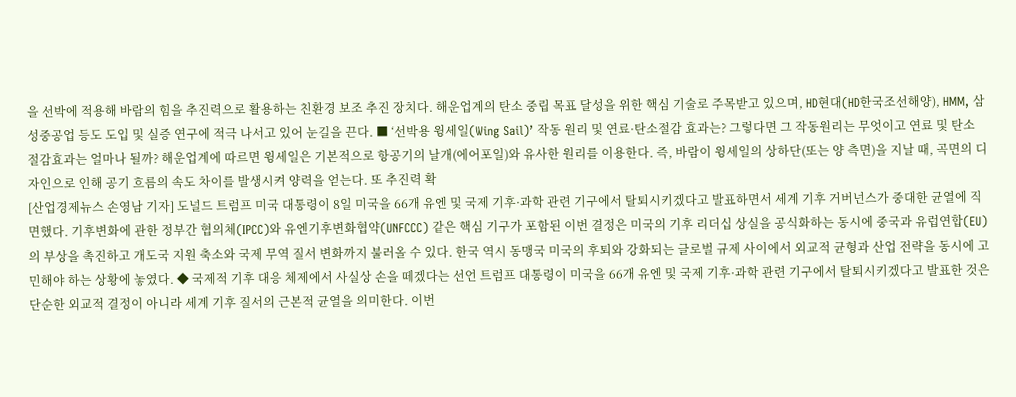을 선박에 적용해 바람의 힘을 추진력으로 활용하는 친환경 보조 추진 장치다. 해운업계의 탄소 중립 목표 달성을 위한 핵심 기술로 주목받고 있으며, HD현대(HD한국조선해양), HMM, 삼성중공업 등도 도입 및 실증 연구에 적극 나서고 있어 눈길을 끈다. ■ ‘선박용 윙세일(Wing Sail)’ 작동 원리 및 연료·탄소절감 효과는? 그렇다면 그 작동원리는 무엇이고 연료 및 탄소 절감효과는 얼마나 될까? 해운업계에 따르면 윙세일은 기본적으로 항공기의 날개(에어포일)와 유사한 원리를 이용한다. 즉, 바람이 윙세일의 상하단(또는 양 측면)을 지날 때, 곡면의 디자인으로 인해 공기 흐름의 속도 차이를 발생시켜 양력을 얻는다. 또 추진력 확
[산업경제뉴스 손영남 기자] 도널드 트럼프 미국 대통령이 8일 미국을 66개 유엔 및 국제 기후·과학 관련 기구에서 탈퇴시키겠다고 발표하면서 세계 기후 거버넌스가 중대한 균열에 직면했다. 기후변화에 관한 정부간 협의체(IPCC)와 유엔기후변화협약(UNFCCC) 같은 핵심 기구가 포함된 이번 결정은 미국의 기후 리더십 상실을 공식화하는 동시에 중국과 유럽연합(EU)의 부상을 촉진하고 개도국 지원 축소와 국제 무역 질서 변화까지 불러올 수 있다. 한국 역시 동맹국 미국의 후퇴와 강화되는 글로벌 규제 사이에서 외교적 균형과 산업 전략을 동시에 고민해야 하는 상황에 놓였다. ◆ 국제적 기후 대응 체제에서 사실상 손을 떼겠다는 선언 트럼프 대통령이 미국을 66개 유엔 및 국제 기후·과학 관련 기구에서 탈퇴시키겠다고 발표한 것은 단순한 외교적 결정이 아니라 세계 기후 질서의 근본적 균열을 의미한다. 이번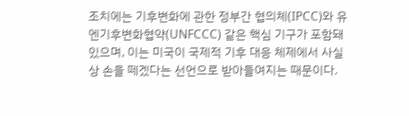조치에는 기후변화에 관한 정부간 협의체(IPCC)와 유엔기후변화협약(UNFCCC) 같은 핵심 기구가 포함돼 있으며, 이는 미국이 국제적 기후 대응 체제에서 사실상 손을 떼겠다는 선언으로 받아들여지는 때문이다.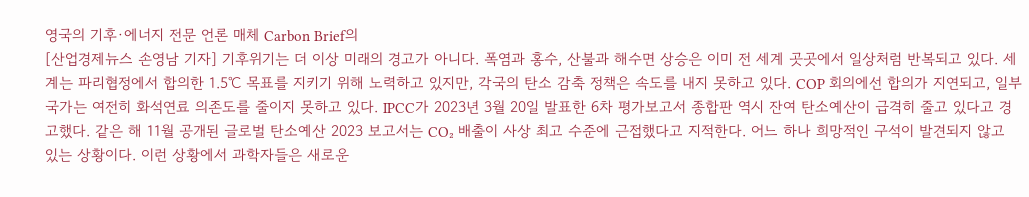영국의 기후·에너지 전문 언론 매체 Carbon Brief의
[산업경제뉴스 손영남 기자] 기후위기는 더 이상 미래의 경고가 아니다. 폭염과 홍수, 산불과 해수면 상승은 이미 전 세계 곳곳에서 일상처럼 반복되고 있다. 세계는 파리협정에서 합의한 1.5℃ 목표를 지키기 위해 노력하고 있지만, 각국의 탄소 감축 정책은 속도를 내지 못하고 있다. COP 회의에선 합의가 지연되고, 일부 국가는 여전히 화석연료 의존도를 줄이지 못하고 있다. IPCC가 2023년 3월 20일 발표한 6차 평가보고서 종합판 역시 잔여 탄소예산이 급격히 줄고 있다고 경고했다. 같은 해 11월 공개된 글로벌 탄소예산 2023 보고서는 CO₂ 배출이 사상 최고 수준에 근접했다고 지적한다. 어느 하나 희망적인 구석이 발견되지 않고 있는 상황이다. 이런 상황에서 과학자들은 새로운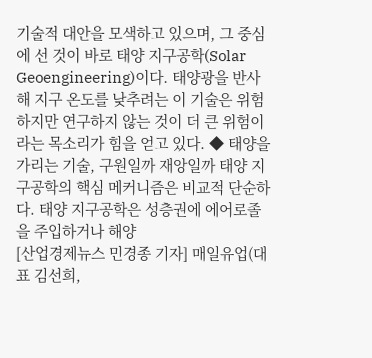기술적 대안을 모색하고 있으며, 그 중심에 선 것이 바로 태양 지구공학(Solar Geoengineering)이다. 태양광을 반사해 지구 온도를 낮추려는 이 기술은 위험하지만 연구하지 않는 것이 더 큰 위험이라는 목소리가 힘을 얻고 있다. ◆ 태양을 가리는 기술, 구원일까 재앙일까 태양 지구공학의 핵심 메커니즘은 비교적 단순하다. 태양 지구공학은 성층권에 에어로졸을 주입하거나 해양
[산업경제뉴스 민경종 기자] 매일유업(대표 김선희,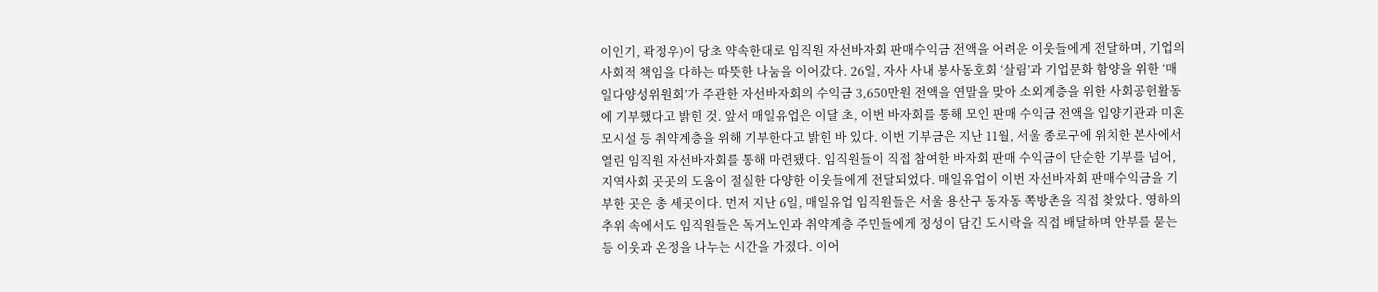이인기, 곽정우)이 당초 약속한대로 임직원 자선바자회 판매수익금 전액을 어려운 이웃들에게 전달하며, 기업의 사회적 책임을 다하는 따뜻한 나눔을 이어갔다. 26일, 자사 사내 봉사동호회 ‘살림’과 기업문화 함양을 위한 ‘매일다양성위원회’가 주관한 자선바자회의 수익금 3,650만원 전액을 연말을 맞아 소외계층을 위한 사회공헌활동에 기부했다고 밝힌 것. 앞서 매일유업은 이달 초, 이번 바자회를 통해 모인 판매 수익금 전액을 입양기관과 미혼모시설 등 취약계층을 위해 기부한다고 밝힌 바 있다. 이번 기부금은 지난 11월, 서울 종로구에 위치한 본사에서 열린 임직원 자선바자회를 통해 마련됐다. 임직원들이 직접 참여한 바자회 판매 수익금이 단순한 기부를 넘어, 지역사회 곳곳의 도움이 절실한 다양한 이웃들에게 전달되었다. 매일유업이 이번 자선바자회 판매수익금을 기부한 곳은 총 세곳이다. 먼저 지난 6일, 매일유업 임직원들은 서울 용산구 동자동 쪽방촌을 직접 찾았다. 영하의 추위 속에서도 임직원들은 독거노인과 취약계층 주민들에게 정성이 담긴 도시락을 직접 배달하며 안부를 묻는 등 이웃과 온정을 나누는 시간을 가졌다. 이어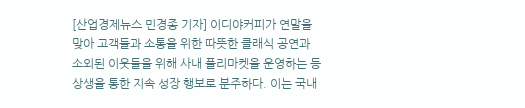[산업경제뉴스 민경종 기자] 이디야커피가 연말을 맞아 고객들과 소통을 위한 따뜻한 클래식 공연과 소외된 이웃들을 위해 사내 플리마켓을 운영하는 등 상생을 통한 지속 성장 행보로 분주하다. 이는 국내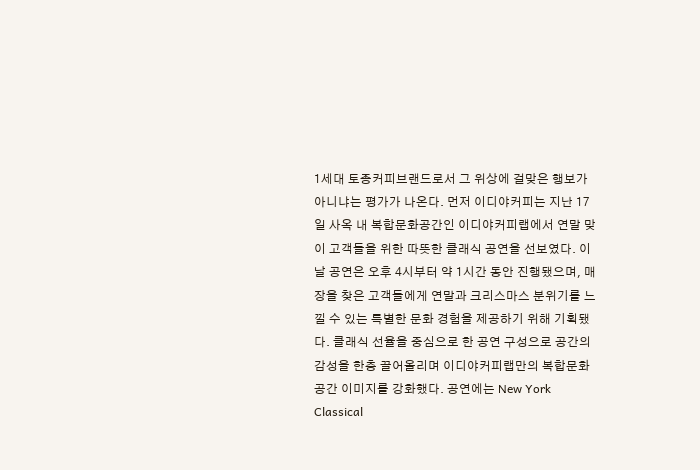1세대 토종커피브랜드로서 그 위상에 걸맞은 행보가 아니냐는 평가가 나온다. 먼저 이디야커피는 지난 17일 사옥 내 복합문화공간인 이디야커피랩에서 연말 맞이 고객들을 위한 따뜻한 클래식 공연을 선보였다. 이날 공연은 오후 4시부터 약 1시간 동안 진행됐으며, 매장을 찾은 고객들에게 연말과 크리스마스 분위기를 느낄 수 있는 특별한 문화 경험을 제공하기 위해 기획됐다. 클래식 선율을 중심으로 한 공연 구성으로 공간의 감성을 한층 끌어올리며 이디야커피랩만의 복합문화공간 이미지를 강화했다. 공연에는 New York Classical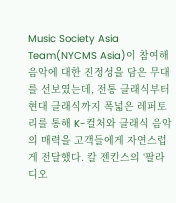Music Society Asia Team(NYCMS Asia)이 참여해 음악에 대한 진정성을 담은 무대를 선보였는데, 전통 클래식부터 현대 클래식까지 폭넓은 레퍼토리를 통해 K-컬처와 클래식 음악의 매력을 고객들에게 자연스럽게 전달했다. 칼 젠킨스의 ‘팔라디오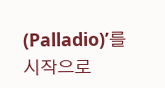(Palladio)’를 시작으로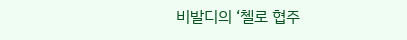비발디의 ‘첼로 협주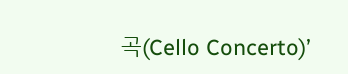곡(Cello Concerto)’